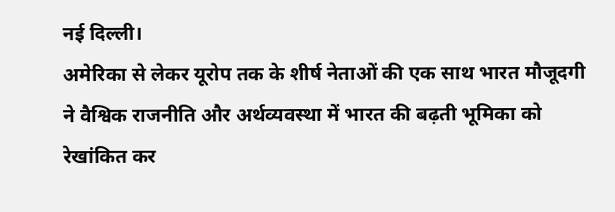नई दिल्ली।
अमेरिका से लेकर यूरोप तक के शीर्ष नेताओं की एक साथ भारत मौजूदगी ने वैश्विक राजनीति और अर्थव्यवस्था में भारत की बढ़ती भूमिका को रेखांकित कर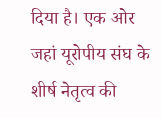दिया है। एक ओर जहां यूरोपीय संघ के शीर्ष नेतृत्व की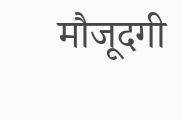मौजूदगी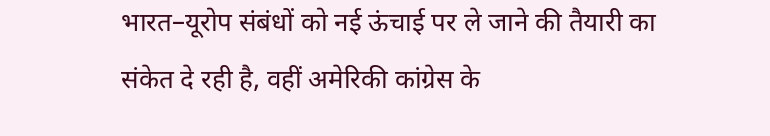भारत–यूरोप संबंधों को नई ऊंचाई पर ले जाने की तैयारी का संकेत दे रही है, वहीं अमेरिकी कांग्रेस के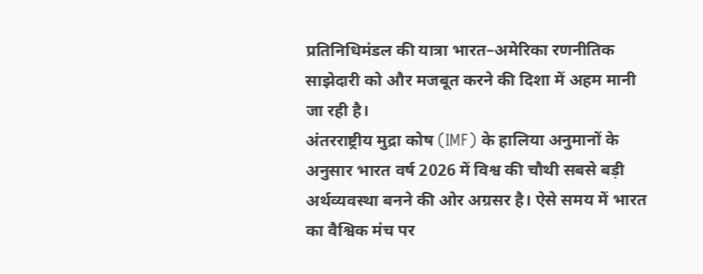प्रतिनिधिमंडल की यात्रा भारत–अमेरिका रणनीतिक साझेदारी को और मजबूत करने की दिशा में अहम मानी जा रही है।
अंतरराष्ट्रीय मुद्रा कोष (IMF) के हालिया अनुमानों के अनुसार भारत वर्ष 2026 में विश्व की चौथी सबसे बड़ी अर्थव्यवस्था बनने की ओर अग्रसर है। ऐसे समय में भारत का वैश्विक मंच पर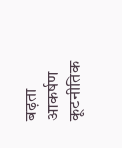बढ़ता आकर्षण कूटनीतिक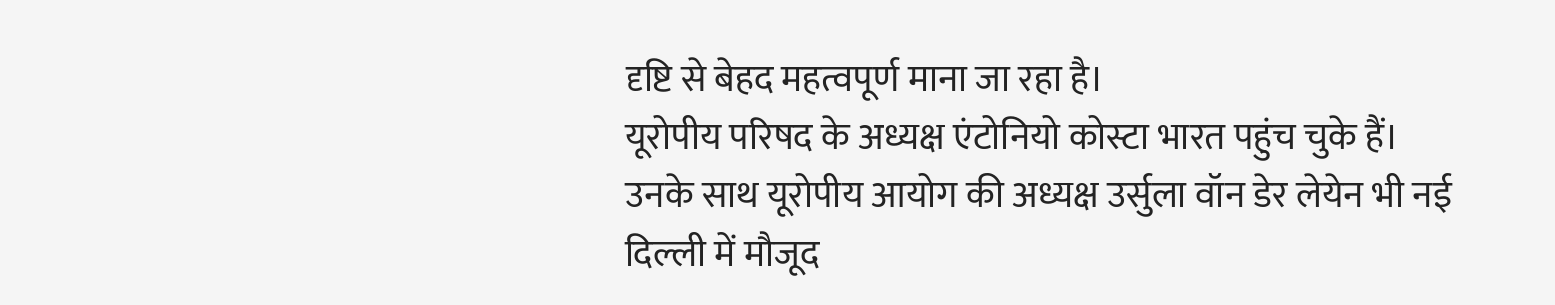दृष्टि से बेहद महत्वपूर्ण माना जा रहा है।
यूरोपीय परिषद के अध्यक्ष एंटोनियो कोस्टा भारत पहुंच चुके हैं। उनके साथ यूरोपीय आयोग की अध्यक्ष उर्सुला वॉन डेर लेयेन भी नई दिल्ली में मौजूद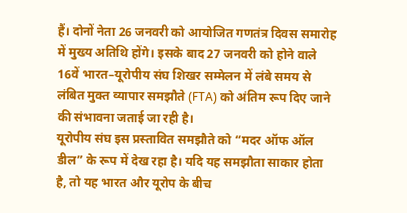हैं। दोनों नेता 26 जनवरी को आयोजित गणतंत्र दिवस समारोह में मुख्य अतिथि होंगे। इसके बाद 27 जनवरी को होने वाले 16वें भारत–यूरोपीय संघ शिखर सम्मेलन में लंबे समय से लंबित मुक्त व्यापार समझौते (FTA) को अंतिम रूप दिए जाने की संभावना जताई जा रही है।
यूरोपीय संघ इस प्रस्तावित समझौते को “मदर ऑफ ऑल डील” के रूप में देख रहा है। यदि यह समझौता साकार होता है, तो यह भारत और यूरोप के बीच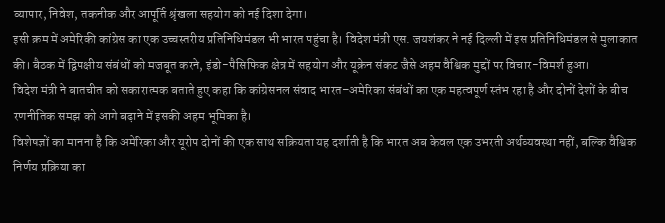व्यापार, निवेश, तकनीक और आपूर्ति श्रृंखला सहयोग को नई दिशा देगा।
इसी क्रम में अमेरिकी कांग्रेस का एक उच्चस्तरीय प्रतिनिधिमंडल भी भारत पहुंचा है। विदेश मंत्री एस. जयशंकर ने नई दिल्ली में इस प्रतिनिधिमंडल से मुलाकात की। बैठक में द्विपक्षीय संबंधों को मजबूत करने, इंडो-पैसिफिक क्षेत्र में सहयोग और यूक्रेन संकट जैसे अहम वैश्विक मुद्दों पर विचार-विमर्श हुआ।
विदेश मंत्री ने बातचीत को सकारात्मक बताते हुए कहा कि कांग्रेसनल संवाद भारत–अमेरिका संबंधों का एक महत्वपूर्ण स्तंभ रहा है और दोनों देशों के बीच रणनीतिक समझ को आगे बढ़ाने में इसकी अहम भूमिका है।
विशेषज्ञों का मानना है कि अमेरिका और यूरोप दोनों की एक साथ सक्रियता यह दर्शाती है कि भारत अब केवल एक उभरती अर्थव्यवस्था नहीं, बल्कि वैश्विक निर्णय प्रक्रिया का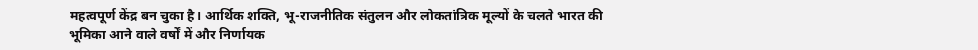महत्वपूर्ण केंद्र बन चुका है। आर्थिक शक्ति, भू-राजनीतिक संतुलन और लोकतांत्रिक मूल्यों के चलते भारत की भूमिका आने वाले वर्षों में और निर्णायक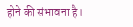होने की संभावना है।